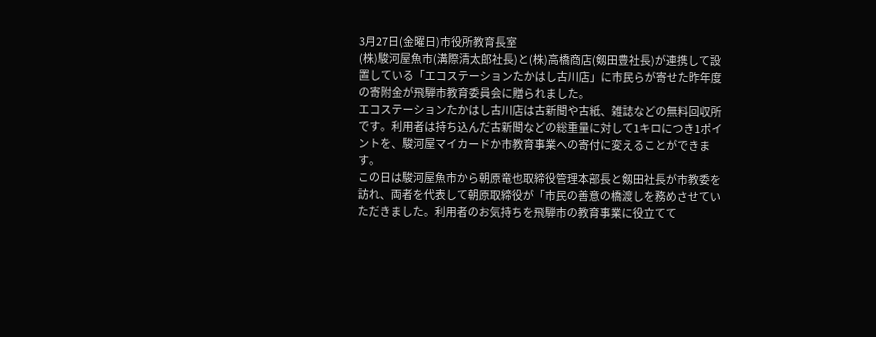3月27日(金曜日)市役所教育長室
(株)駿河屋魚市(溝際清太郎社長)と(株)高橋商店(剱田豊社長)が連携して設置している「エコステーションたかはし古川店」に市民らが寄せた昨年度の寄附金が飛騨市教育委員会に贈られました。
エコステーションたかはし古川店は古新聞や古紙、雑誌などの無料回収所です。利用者は持ち込んだ古新聞などの総重量に対して1キロにつき1ポイントを、駿河屋マイカードか市教育事業への寄付に変えることができます。
この日は駿河屋魚市から朝原竜也取締役管理本部長と剱田社長が市教委を訪れ、両者を代表して朝原取締役が「市民の善意の橋渡しを務めさせていただきました。利用者のお気持ちを飛騨市の教育事業に役立てて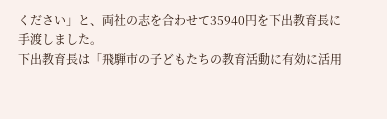ください」と、両社の志を合わせて35940円を下出教育長に手渡しました。
下出教育長は「飛騨市の子どもたちの教育活動に有効に活用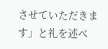させていただきます」と礼を述べ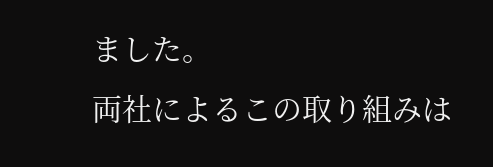ました。
両社によるこの取り組みは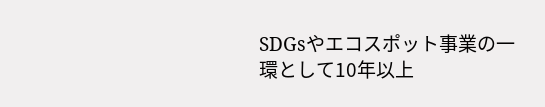SDGsやエコスポット事業の一環として10年以上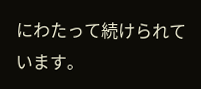にわたって続けられています。